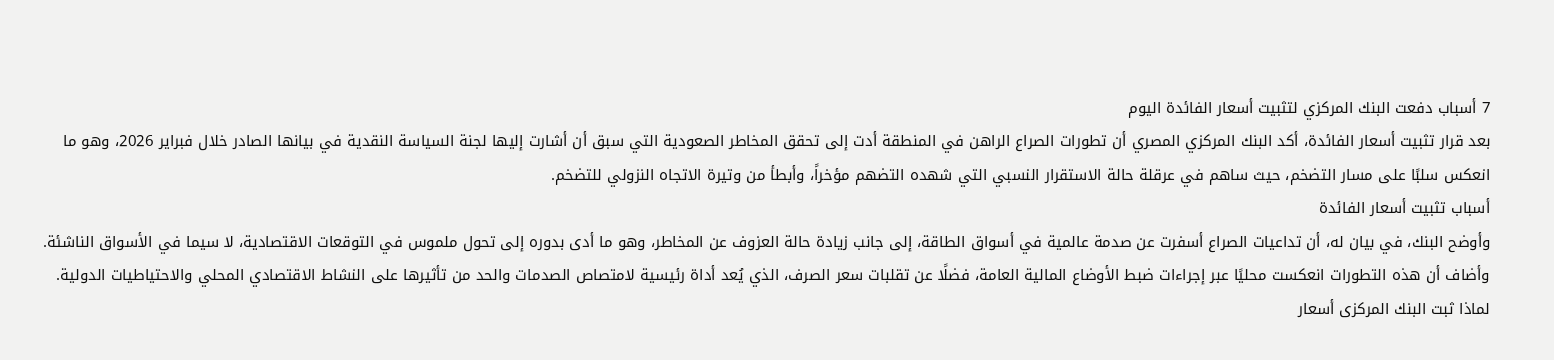7 أسباب دفعت البنك المركزي لتثبيت أسعار الفائدة اليوم
بعد قرار تثبيت أسعار الفائدة، أكد البنك المركزي المصري أن تطورات الصراع الراهن في المنطقة أدت إلى تحقق المخاطر الصعودية التي سبق أن أشارت إليها لجنة السياسة النقدية في بيانها الصادر خلال فبراير 2026، وهو ما انعكس سلبًا على مسار التضخم، حيث ساهم في عرقلة حالة الاستقرار النسبي التي شهده التضهم مؤخراً، وأبطأ من وتيرة الاتجاه النزولي للتضخم.
أسباب تثبيت أسعار الفائدة
وأوضح البنك، في بيان له، أن تداعيات الصراع أسفرت عن صدمة عالمية في أسواق الطاقة، إلى جانب زيادة حالة العزوف عن المخاطر، وهو ما أدى بدوره إلى تحول ملموس في التوقعات الاقتصادية، لا سيما في الأسواق الناشئة.
وأضاف أن هذه التطورات انعكست محليًا عبر إجراءات ضبط الأوضاع المالية العامة، فضلًا عن تقلبات سعر الصرف، الذي يُعد أداة رئيسية لامتصاص الصدمات والحد من تأثيرها على النشاط الاقتصادي المحلي والاحتياطيات الدولية.
لماذا ثبت البنك المركزى أسعار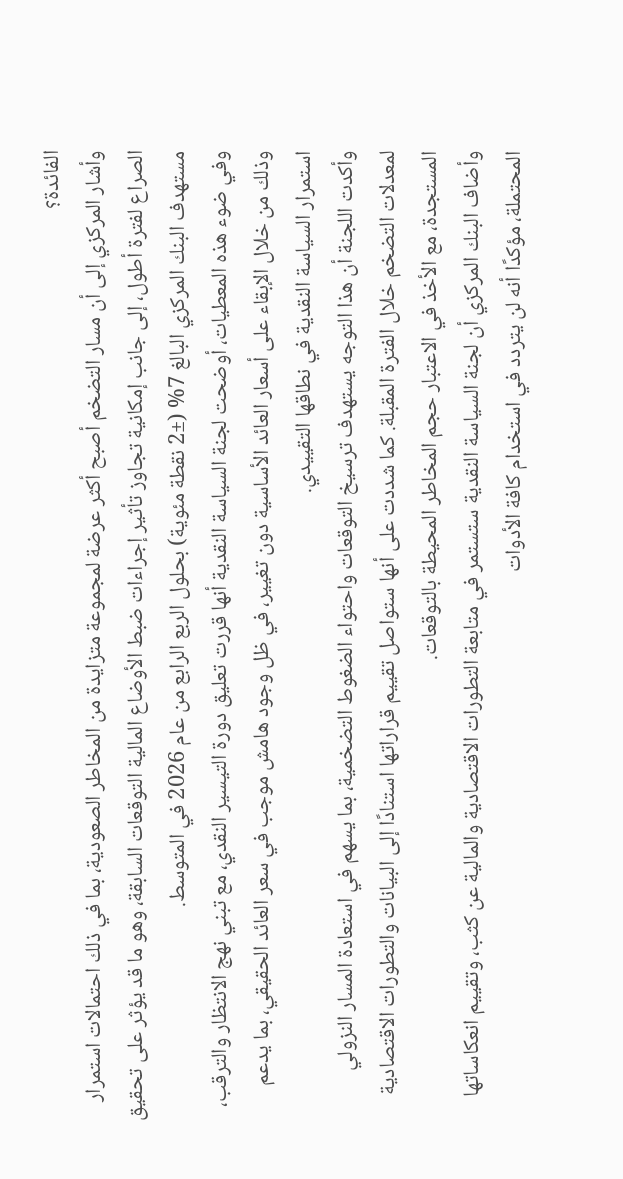الفائدة؟
وأشار المركزي إلى أن مسار التضخم أصبح أكثر عرضة لمجموعة متزايدة من المخاطر الصعودية، بما في ذلك احتمالات استمرار الصراع لفترة أطول، إلى جانب إمكانية تجاوز تأثير إجراءات ضبط الأوضاع المالية التوقعات السابقة، وهو ما قد يؤثر على تحقيق مستهدف البنك المركزي البالغ 7% (±2 نقطة مئوية) بحلول الربع الرابع من عام 2026 في المتوسط.
وفي ضوء هذه المعطيات، أوضحت لجنة السياسة النقدية أنها قررت تعليق دورة التيسير النقدي، مع تبني نهج الانتظار والترقب، وذلك من خلال الإبقاء على أسعار العائد الأساسية دون تغيير، في ظل وجود هامش موجب في سعر العائد الحقيقي، بما يدعم استمرار السياسة النقدية في نطاقها التقييدي.
وأكدت اللجنة أن هذا التوجه يستهدف ترسيخ التوقعات واحتواء الضغوط التضخمية، بما يسهم في استعادة المسار النزولي لمعدلات التضخم خلال الفترة المقبلة. كما شددت على أنها ستواصل تقييم قراراتها استنادًا إلى البيانات والتطورات الاقتصادية المستجدة، مع الأخذ في الاعتبار حجم المخاطر المحيطة بالتوقعات.
وأضاف البنك المركزي أن لجنة السياسة النقدية ستستمر في متابعة التطورات الاقتصادية والمالية عن كثب، وتقييم انعكاساتها المحتملة، مؤكدًا أنه لن يتردد في استخدام كافة الأدوات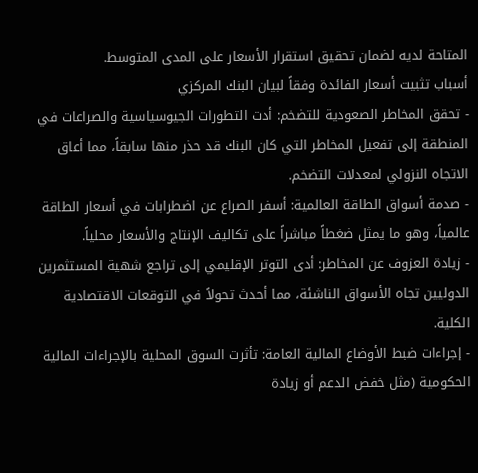المتاحة لديه لضمان تحقيق استقرار الأسعار على المدى المتوسط.
أسباب تثبيت أسعار الفائدة وفقاً لبيان البنك المركزي
- تحقق المخاطر الصعودية للتضخم: أدت التطورات الجيوسياسية والصراعات في المنطقة إلى تفعيل المخاطر التي كان البنك قد حذر منها سابقاً، مما أعاق الاتجاه النزولي لمعدلات التضخم.
- صدمة أسواق الطاقة العالمية: أسفر الصراع عن اضطرابات في أسعار الطاقة عالمياً، وهو ما يمثل ضغطاً مباشراً على تكاليف الإنتاج والأسعار محلياً.
- زيادة العزوف عن المخاطر: أدى التوتر الإقليمي إلى تراجع شهية المستثمرين الدوليين تجاه الأسواق الناشئة، مما أحدث تحولاً في التوقعات الاقتصادية الكلية.
- إجراءات ضبط الأوضاع المالية العامة: تأثرت السوق المحلية بالإجراءات المالية الحكومية (مثل خفض الدعم أو زيادة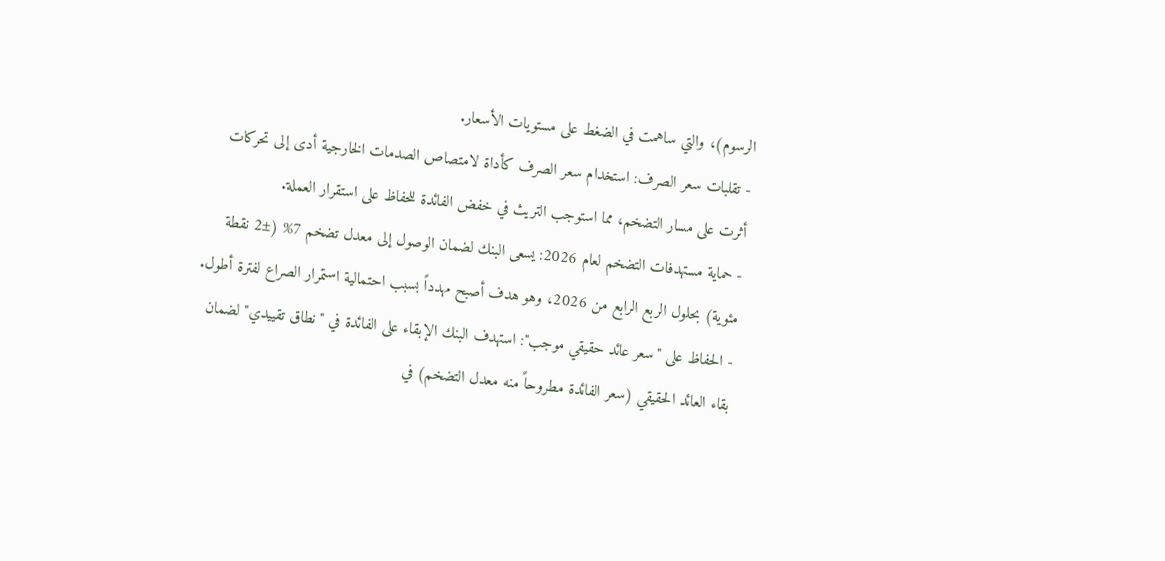الرسوم)، والتي ساهمت في الضغط على مستويات الأسعار.
- تقلبات سعر الصرف: استخدام سعر الصرف كأداة لامتصاص الصدمات الخارجية أدى إلى تحركات أثرت على مسار التضخم، مما استوجب التريث في خفض الفائدة للحفاظ على استقرار العملة.
- حماية مستهدفات التضخم لعام 2026: يسعى البنك لضمان الوصول إلى معدل تضخم 7% (±2 نقطة مئوية) بحلول الربع الرابع من 2026، وهو هدف أصبح مهدداً بسبب احتمالية استمرار الصراع لفترة أطول.
- الحفاظ على "سعر عائد حقيقي موجب": استهدف البنك الإبقاء على الفائدة في "نطاق تقييدي" لضمان بقاء العائد الحقيقي (سعر الفائدة مطروحاً منه معدل التضخم) في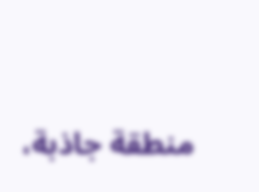منطقة جاذبة،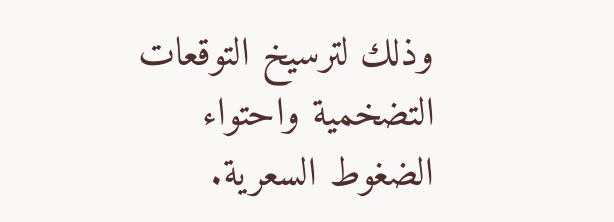وذلك لترسيخ التوقعات التضخمية واحتواء الضغوط السعرية.